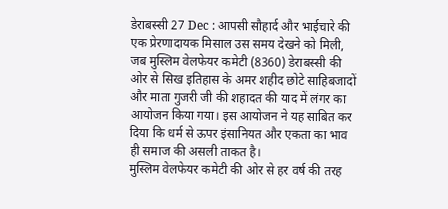डेराबस्सी 27 Dec : आपसी सौहार्द और भाईचारे की एक प्रेरणादायक मिसाल उस समय देखने को मिली, जब मुस्लिम वेलफेयर कमेटी (8360) डेराबस्सी की ओर से सिख इतिहास के अमर शहीद छोटे साहिबजादों और माता गुजरी जी की शहादत की याद में लंगर का आयोजन किया गया। इस आयोजन ने यह साबित कर दिया कि धर्म से ऊपर इंसानियत और एकता का भाव ही समाज की असली ताकत है।
मुस्लिम वेलफेयर कमेटी की ओर से हर वर्ष की तरह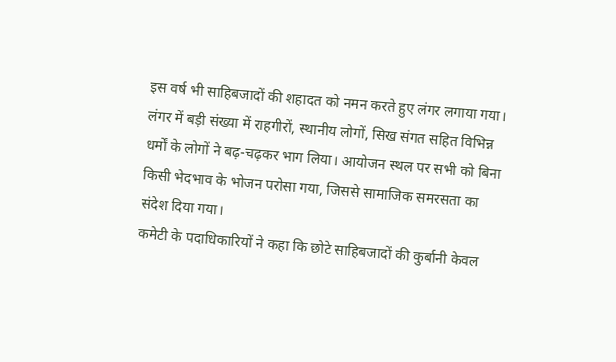इस वर्ष भी साहिबजादों की शहादत को नमन करते हुए लंगर लगाया गया। लंगर में बड़ी संख्या में राहगीरों, स्थानीय लोगों, सिख संगत सहित विभिन्न धर्मों के लोगों ने बढ़-चढ़कर भाग लिया। आयोजन स्थल पर सभी को बिना किसी भेदभाव के भोजन परोसा गया, जिससे सामाजिक समरसता का संदेश दिया गया।
कमेटी के पदाधिकारियों ने कहा कि छोटे साहिबजादों की कुर्बानी केवल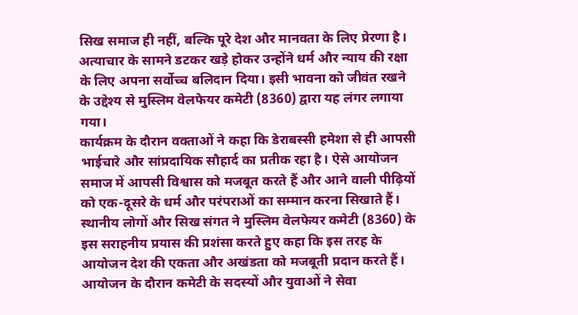सिख समाज ही नहीं, बल्कि पूरे देश और मानवता के लिए प्रेरणा है। अत्याचार के सामने डटकर खड़े होकर उन्होंने धर्म और न्याय की रक्षा के लिए अपना सर्वोच्च बलिदान दिया। इसी भावना को जीवंत रखने के उद्देश्य से मुस्लिम वेलफेयर कमेटी (8360) द्वारा यह लंगर लगाया गया।
कार्यक्रम के दौरान वक्ताओं ने कहा कि डेराबस्सी हमेशा से ही आपसी भाईचारे और सांप्रदायिक सौहार्द का प्रतीक रहा है। ऐसे आयोजन समाज में आपसी विश्वास को मजबूत करते हैं और आने वाली पीढ़ियों को एक-दूसरे के धर्म और परंपराओं का सम्मान करना सिखाते हैं।
स्थानीय लोगों और सिख संगत ने मुस्लिम वेलफेयर कमेटी (8360) के इस सराहनीय प्रयास की प्रशंसा करते हुए कहा कि इस तरह के आयोजन देश की एकता और अखंडता को मजबूती प्रदान करते हैं। आयोजन के दौरान कमेटी के सदस्यों और युवाओं ने सेवा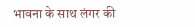भावना के साथ लंगर की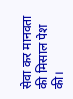सेवा कर मानवता की मिसाल पेश की।